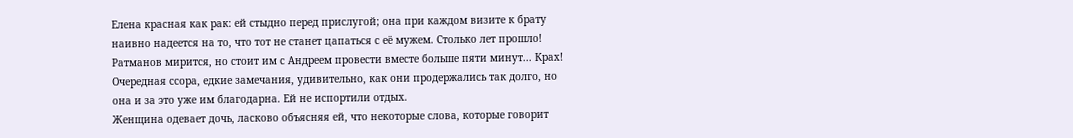Елена красная как рак: ей стыдно перед прислугой; она при каждом визите к брату наивно надеется на то, что тот не станет цапаться с её мужем. Столько лет прошло! Ратманов мирится, но стоит им с Андреем провести вместе больше пяти минут... Крах! Очередная ссора, едкие замечания, удивительно, как они продержались так долго, но она и за это уже им благодарна. Ей не испортили отдых.
Женщина одевает дочь, ласково объясняя ей, что некоторые слова, которые говорит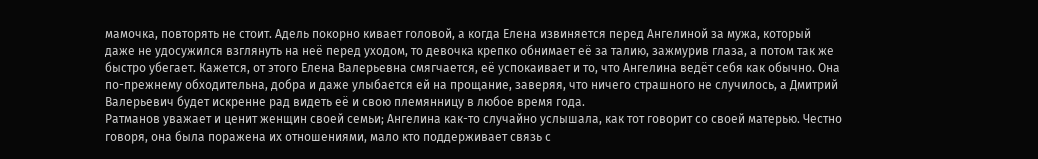мамочка, повторять не стоит. Адель покорно кивает головой, а когда Елена извиняется перед Ангелиной за мужа, который даже не удосужился взглянуть на неё перед уходом, то девочка крепко обнимает её за талию, зажмурив глаза, а потом так же быстро убегает. Кажется, от этого Елена Валерьевна смягчается, её успокаивает и то, что Ангелина ведёт себя как обычно. Она по-прежнему обходительна, добра и даже улыбается ей на прощание, заверяя, что ничего страшного не случилось, а Дмитрий Валерьевич будет искренне рад видеть её и свою племянницу в любое время года.
Ратманов уважает и ценит женщин своей семьи; Ангелина как-то случайно услышала, как тот говорит со своей матерью. Честно говоря, она была поражена их отношениями, мало кто поддерживает связь с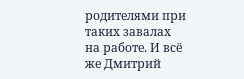родителями при таких завалах на работе. И всё же Дмитрий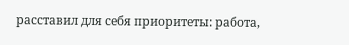расставил для себя приоритеты: работа,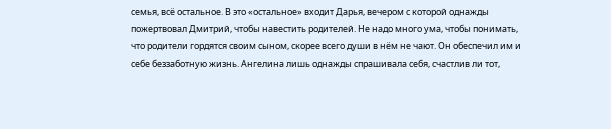семья, всё остальное. В это «остальное» входит Дарья, вечером с которой однажды пожертвовал Дмитрий, чтобы навестить родителей. Не надо много ума, чтобы понимать, что родители гордятся своим сыном, скорее всего души в нём не чают. Он обеспечил им и себе беззаботную жизнь. Ангелина лишь однажды спрашивала себя, счастлив ли тот,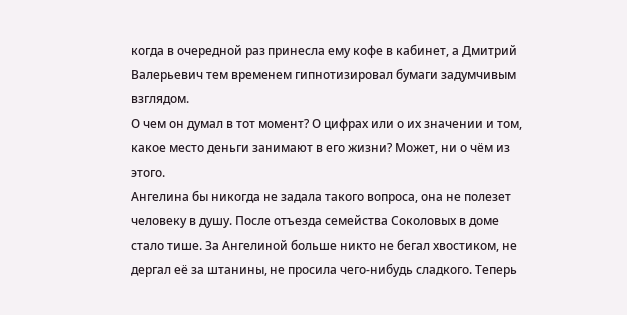когда в очередной раз принесла ему кофе в кабинет, а Дмитрий Валерьевич тем временем гипнотизировал бумаги задумчивым взглядом.
О чем он думал в тот момент? О цифрах или о их значении и том, какое место деньги занимают в его жизни? Может, ни о чём из этого.
Ангелина бы никогда не задала такого вопроса, она не полезет человеку в душу. После отъезда семейства Соколовых в доме стало тише. За Ангелиной больше никто не бегал хвостиком, не дергал её за штанины, не просила чего-нибудь сладкого. Теперь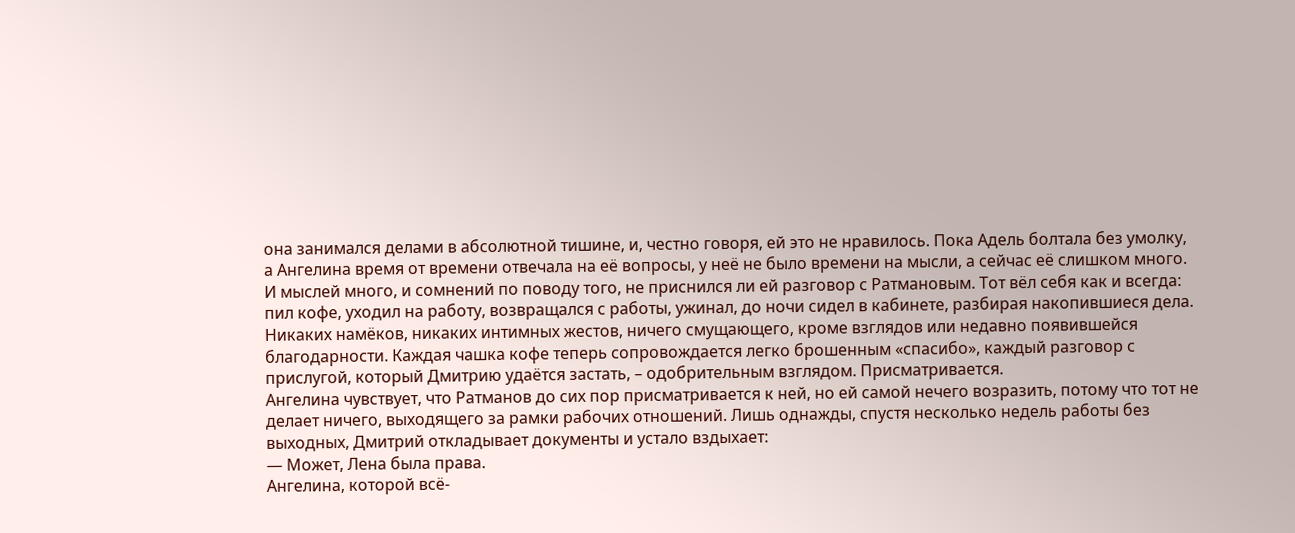она занимался делами в абсолютной тишине, и, честно говоря, ей это не нравилось. Пока Адель болтала без умолку, а Ангелина время от времени отвечала на её вопросы, у неё не было времени на мысли, а сейчас её слишком много.
И мыслей много, и сомнений по поводу того, не приснился ли ей разговор с Ратмановым. Тот вёл себя как и всегда: пил кофе, уходил на работу, возвращался с работы, ужинал, до ночи сидел в кабинете, разбирая накопившиеся дела. Никаких намёков, никаких интимных жестов, ничего смущающего, кроме взглядов или недавно появившейся благодарности. Каждая чашка кофе теперь сопровождается легко брошенным «спасибо», каждый разговор с прислугой, который Дмитрию удаётся застать, – одобрительным взглядом. Присматривается.
Ангелина чувствует, что Ратманов до сих пор присматривается к ней, но ей самой нечего возразить, потому что тот не делает ничего, выходящего за рамки рабочих отношений. Лишь однажды, спустя несколько недель работы без выходных, Дмитрий откладывает документы и устало вздыхает:
— Может, Лена была права.
Ангелина, которой всё-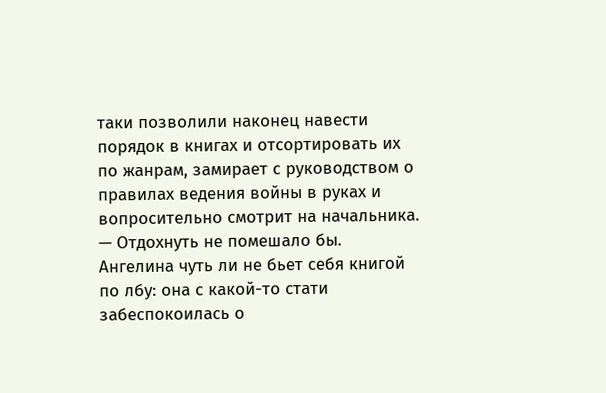таки позволили наконец навести порядок в книгах и отсортировать их по жанрам, замирает с руководством о правилах ведения войны в руках и вопросительно смотрит на начальника.
— Отдохнуть не помешало бы.
Ангелина чуть ли не бьет себя книгой по лбу: она с какой-то стати забеспокоилась о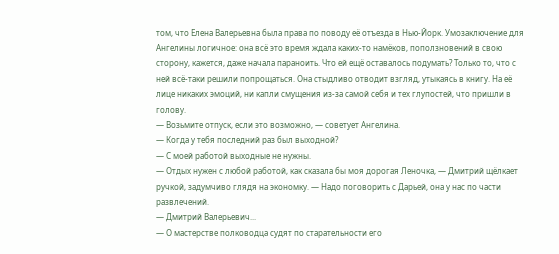том, что Елена Валерьевна была права по поводу её отъезда в Нью-Йорк. Умозаключение для Ангелины логичное: она всё это время ждала каких-то намёков, поползновений в свою сторону, кажется, даже начала параноить. Что ей ещё оставалось подумать? Только то, что с ней всё-таки решили попрощаться. Она стыдливо отводит взгляд, утыкаясь в книгу. На её лице никаких эмоций, ни капли смущения из-за самой себя и тех глупостей, что пришли в голову.
— Возьмите отпуск, если это возможно, — советует Ангелина.
— Когда у тебя последний раз был выходной?
— С моей работой выходные не нужны.
— Отдых нужен с любой работой, как сказала бы моя дорогая Леночка, — Дмитрий щёлкает ручкой, задумчиво глядя на экономку. — Надо поговорить с Дарьей, она у нас по части развлечений.
— Дмитрий Валерьевич...
— О мастерстве полководца судят по старательности его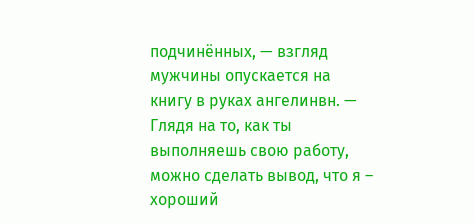подчинённых, — взгляд мужчины опускается на книгу в руках ангелинвн. — Глядя на то, как ты выполняешь свою работу, можно сделать вывод, что я – хороший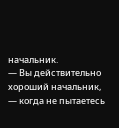начальник.
— Вы действительно хороший начальник, — когда не пытаетесь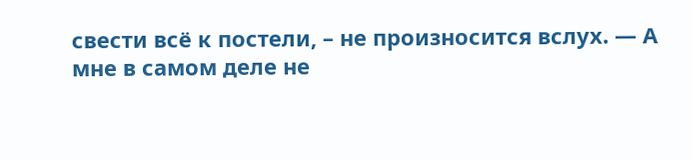свести всё к постели, – не произносится вслух. — А мне в самом деле не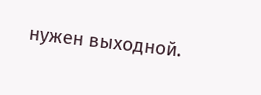нужен выходной.